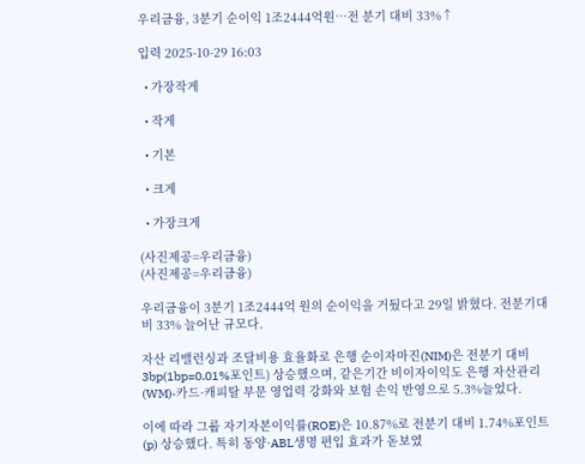우리금융, 3분기 순이익 1조2444억원…전 분기 대비 33%↑

입력 2025-10-29 16:03

  • 가장작게

  • 작게

  • 기본

  • 크게

  • 가장크게

(사진제공=우리금융)
(사진제공=우리금융)

우리금융이 3분기 1조2444억 원의 순이익을 거뒀다고 29일 밝혔다. 전분기대비 33% 늘어난 규모다.

자산 리밸런싱과 조달비용 효율화로 은행 순이자마진(NIM)은 전분기 대비 3bp(1bp=0.01%포인트) 상승했으며, 같은기간 비이자이익도 은행 자산관리(WM)·카드·캐피탈 부문 영업력 강화와 보험 손익 반영으로 5.3%늘었다.

이에 따라 그룹 자기자본이익률(ROE)은 10.87%로 전분기 대비 1.74%포인트(p) 상승했다. 특히 동양·ABL생명 편입 효과가 돋보였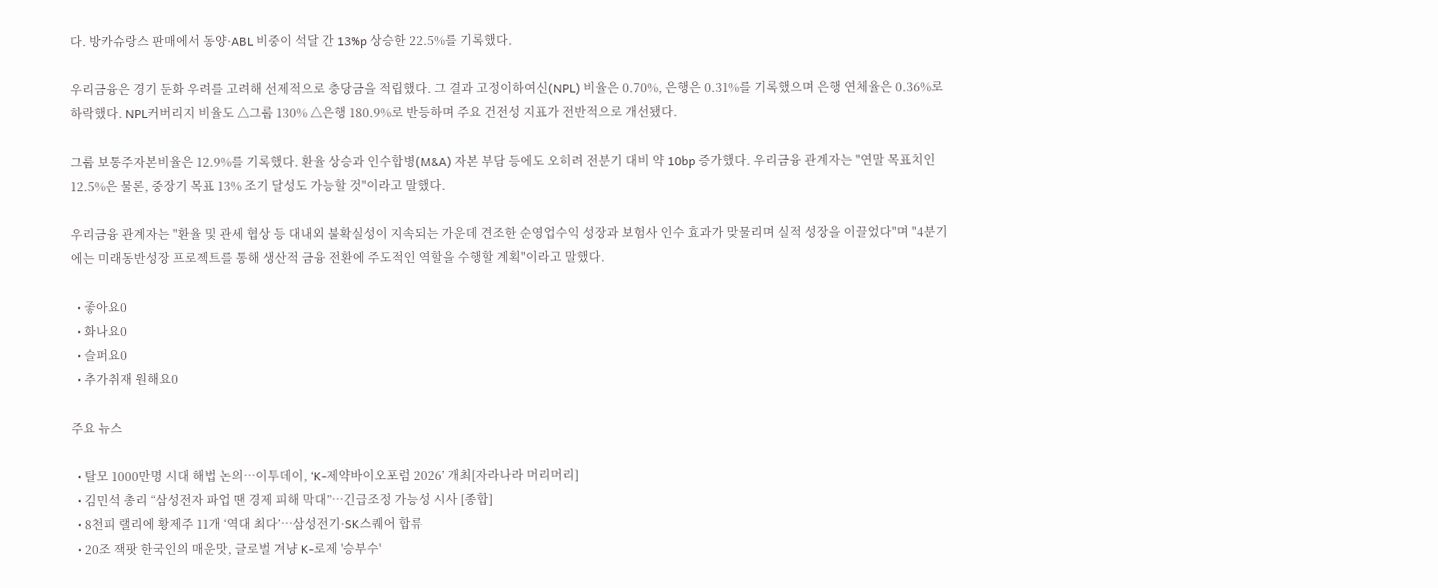다. 방카슈랑스 판매에서 동양·ABL 비중이 석달 간 13%p 상승한 22.5%를 기록했다.

우리금융은 경기 둔화 우려를 고려해 선제적으로 충당금을 적립했다. 그 결과 고정이하여신(NPL) 비율은 0.70%, 은행은 0.31%를 기록했으며 은행 연체율은 0.36%로 하락했다. NPL커버리지 비율도 △그룹 130% △은행 180.9%로 반등하며 주요 건전성 지표가 전반적으로 개선됐다.

그룹 보통주자본비율은 12.9%를 기록했다. 환율 상승과 인수합병(M&A) 자본 부담 등에도 오히려 전분기 대비 약 10bp 증가했다. 우리금융 관계자는 "연말 목표치인 12.5%은 물론, 중장기 목표 13% 조기 달성도 가능할 것"이라고 말했다.

우리금융 관계자는 "환율 및 관세 협상 등 대내외 불확실성이 지속되는 가운데 견조한 순영업수익 성장과 보험사 인수 효과가 맞물리며 실적 성장을 이끌었다"며 "4분기에는 미래동반성장 프로젝트를 통해 생산적 금융 전환에 주도적인 역할을 수행할 계획"이라고 말했다.

  • 좋아요0
  • 화나요0
  • 슬퍼요0
  • 추가취재 원해요0

주요 뉴스

  • 탈모 1000만명 시대 해법 논의…이투데이, ‘K-제약바이오포럼 2026’ 개최[자라나라 머리머리]
  • 김민석 총리 “삼성전자 파업 땐 경제 피해 막대”…긴급조정 가능성 시사 [종합]
  • 8천피 랠리에 황제주 11개 ‘역대 최다’…삼성전기·SK스퀘어 합류
  • 20조 잭팟 한국인의 매운맛, 글로벌 겨냥 K-로제 '승부수'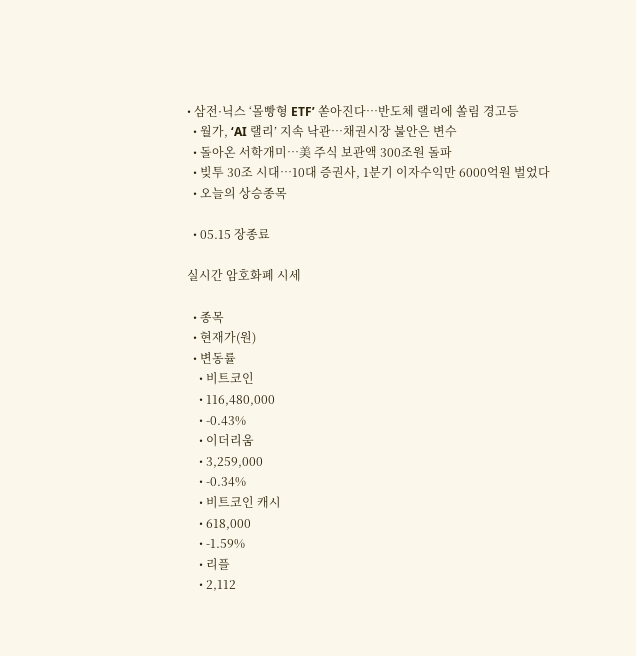• 삼전·닉스 ‘몰빵형 ETF’ 쏟아진다…반도체 랠리에 쏠림 경고등
  • 월가, ‘AI 랠리’ 지속 낙관…채권시장 불안은 변수
  • 돌아온 서학개미…美 주식 보관액 300조원 돌파
  • 빚투 30조 시대…10대 증권사, 1분기 이자수익만 6000억원 벌었다
  • 오늘의 상승종목

  • 05.15 장종료

실시간 암호화폐 시세

  • 종목
  • 현재가(원)
  • 변동률
    • 비트코인
    • 116,480,000
    • -0.43%
    • 이더리움
    • 3,259,000
    • -0.34%
    • 비트코인 캐시
    • 618,000
    • -1.59%
    • 리플
    • 2,112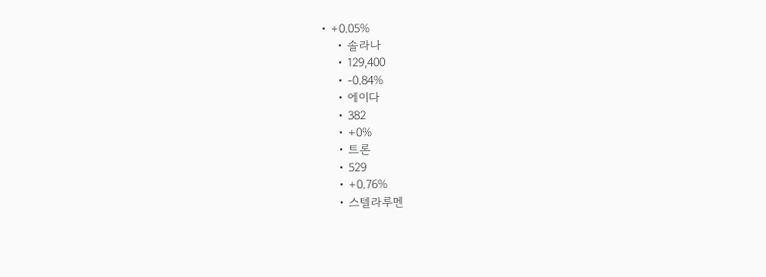• +0.05%
    • 솔라나
    • 129,400
    • -0.84%
    • 에이다
    • 382
    • +0%
    • 트론
    • 529
    • +0.76%
    • 스텔라루멘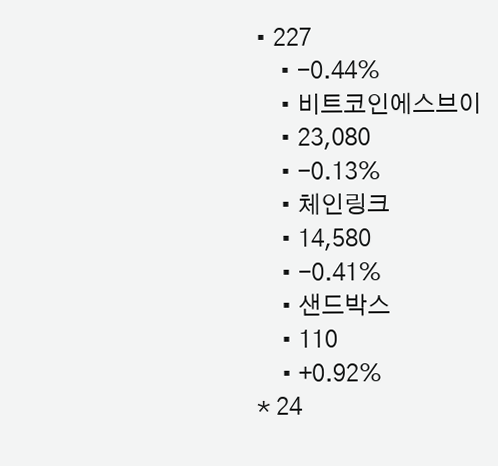• 227
    • -0.44%
    • 비트코인에스브이
    • 23,080
    • -0.13%
    • 체인링크
    • 14,580
    • -0.41%
    • 샌드박스
    • 110
    • +0.92%
* 24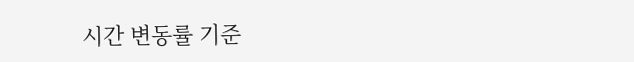시간 변동률 기준